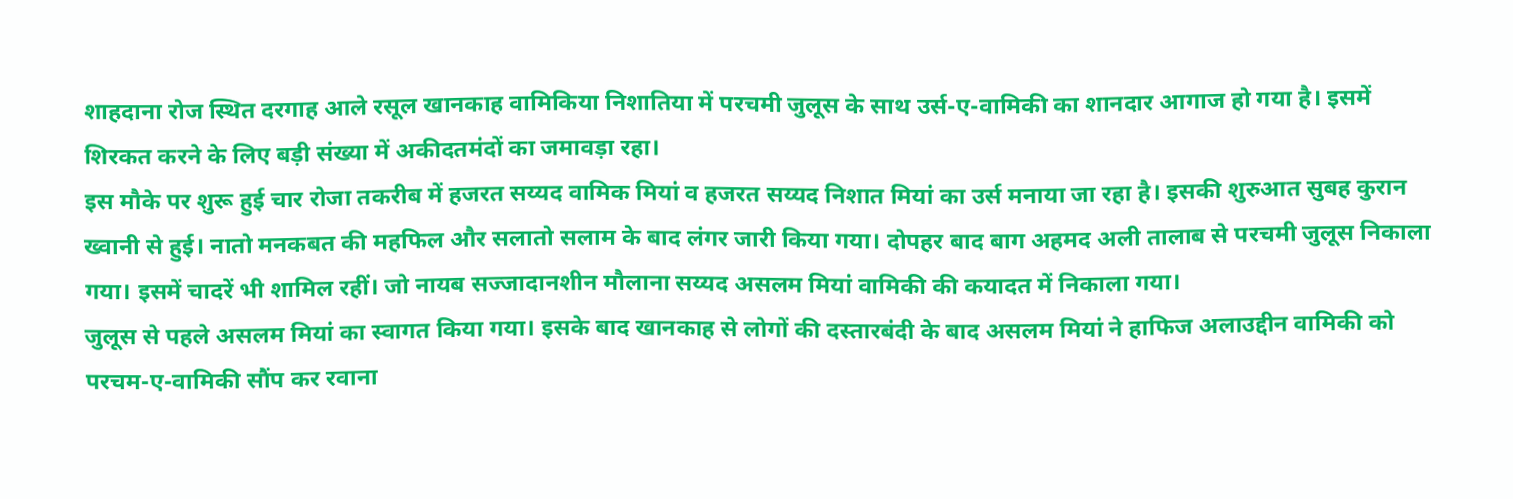शाहदाना रोज स्थित दरगाह आले रसूल खानकाह वामिकिया निशातिया में परचमी जुलूस के साथ उर्स-ए-वामिकी का शानदार आगाज हो गया है। इसमें शिरकत करने के लिए बड़ी संख्या में अकीदतमंदों का जमावड़ा रहा।
इस मौके पर शुरू हुई चार रोजा तकरीब में हजरत सय्यद वामिक मियां व हजरत सय्यद निशात मियां का उर्स मनाया जा रहा है। इसकी शुरुआत सुबह कुरान ख्वानी से हुई। नातो मनकबत की महफिल और सलातो सलाम के बाद लंगर जारी किया गया। दोपहर बाद बाग अहमद अली तालाब से परचमी जुलूस निकाला गया। इसमें चादरें भी शामिल रहीं। जो नायब सज्जादानशीन मौलाना सय्यद असलम मियां वामिकी की कयादत में निकाला गया।
जुलूस से पहले असलम मियां का स्वागत किया गया। इसके बाद खानकाह से लोगों की दस्तारबंदी के बाद असलम मियां ने हाफिज अलाउद्दीन वामिकी को परचम-ए-वामिकी सौंप कर रवाना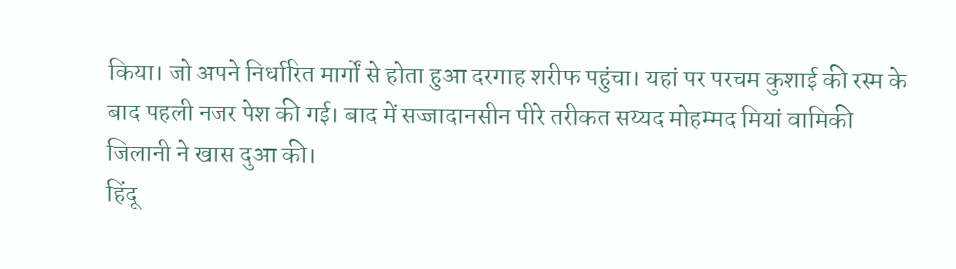किया। जो अपने निर्धारित मार्गों से होता हुआ दरगाह शरीफ पहुंचा। यहां पर परचम कुशाई की रस्म के बाद पहली नजर पेश की गई। बाद में सज्जादानसीन पीरे तरीकत सय्यद मोहम्मद मियां वामिकी जिलानी ने खास दुआ की।
हिंदू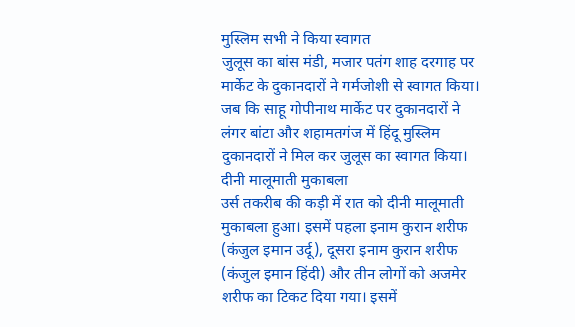मुस्लिम सभी ने किया स्वागत
जुलूस का बांस मंडी, मजार पतंग शाह दरगाह पर मार्केट के दुकानदारों ने गर्मजोशी से स्वागत किया। जब कि साहू गोपीनाथ मार्केट पर दुकानदारों ने लंगर बांटा और शहामतगंज में हिंदू मुस्लिम दुकानदारों ने मिल कर जुलूस का स्वागत किया।
दीनी मालूमाती मुकाबला
उर्स तकरीब की कड़ी में रात को दीनी मालूमाती मुकाबला हुआ। इसमें पहला इनाम कुरान शरीफ (कंजुल इमान उर्दू), दूसरा इनाम कुरान शरीफ (कंजुल इमान हिंदी) और तीन लोगों को अजमेर शरीफ का टिकट दिया गया। इसमें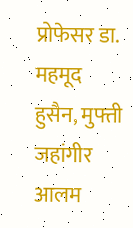प्रोफेसर डा. महमूद हुसैन, मुफ्ती जहांगीर आलम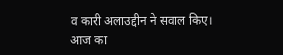व कारी अलाउद्दीन ने सवाल किए।
आज का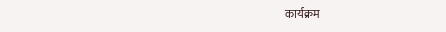कार्यक्रम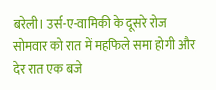बरेली। उर्स-ए-वामिकी के दूसरे रोज सोमवार को रात में महफिले समा होगी और देर रात एक बजे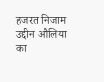हजरत निजाम उद्दीन औलिया का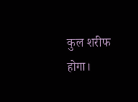कुल शरीफ होगा।